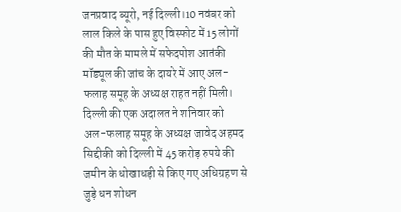जनप्रवाद ब्यूरो, नई दिल्ली।10 नवंबर को लाल किले के पास हुए विस्फोट में 15 लोगों की मौत के मामले में सफेदपोश आतंकी मॉड्यूल की जांच के दायरे में आए अल-फलाह समूह के अध्यक्ष राहत नहीं मिली। दिल्ली की एक अदालत ने शनिवार को अल-फलाह समूह के अध्यक्ष जावेद अहमद सिद्दीकी को दिल्ली में 45 करोड़ रुपये की जमीन के धोखाधड़ी से किए गए अधिग्रहण से जुड़े धन शोधन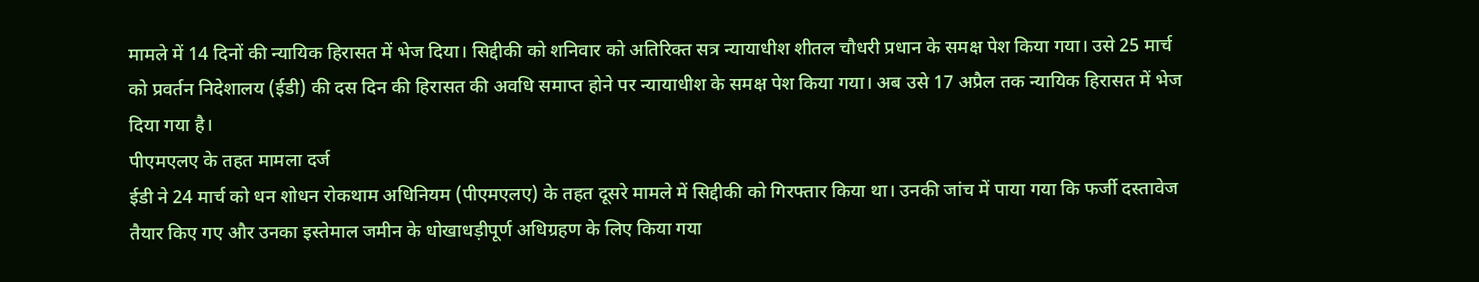मामले में 14 दिनों की न्यायिक हिरासत में भेज दिया। सिद्दीकी को शनिवार को अतिरिक्त सत्र न्यायाधीश शीतल चौधरी प्रधान के समक्ष पेश किया गया। उसे 25 मार्च को प्रवर्तन निदेशालय (ईडी) की दस दिन की हिरासत की अवधि समाप्त होने पर न्यायाधीश के समक्ष पेश किया गया। अब उसे 17 अप्रैल तक न्यायिक हिरासत में भेज दिया गया है।
पीएमएलए के तहत मामला दर्ज
ईडी ने 24 मार्च को धन शोधन रोकथाम अधिनियम (पीएमएलए) के तहत दूसरे मामले में सिद्दीकी को गिरफ्तार किया था। उनकी जांच में पाया गया कि फर्जी दस्तावेज तैयार किए गए और उनका इस्तेमाल जमीन के धोखाधड़ीपूर्ण अधिग्रहण के लिए किया गया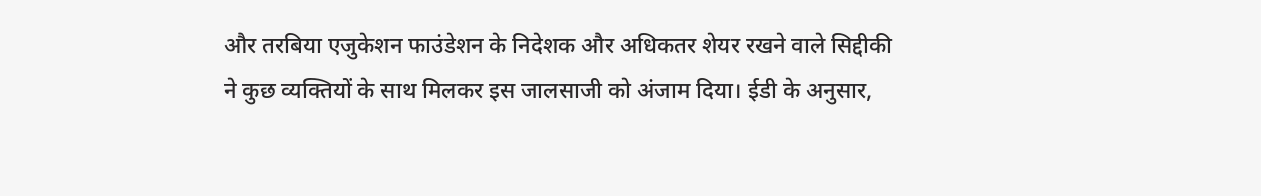और तरबिया एजुकेशन फाउंडेशन के निदेशक और अधिकतर शेयर रखने वाले सिद्दीकी ने कुछ व्यक्तियों के साथ मिलकर इस जालसाजी को अंजाम दिया। ईडी के अनुसार,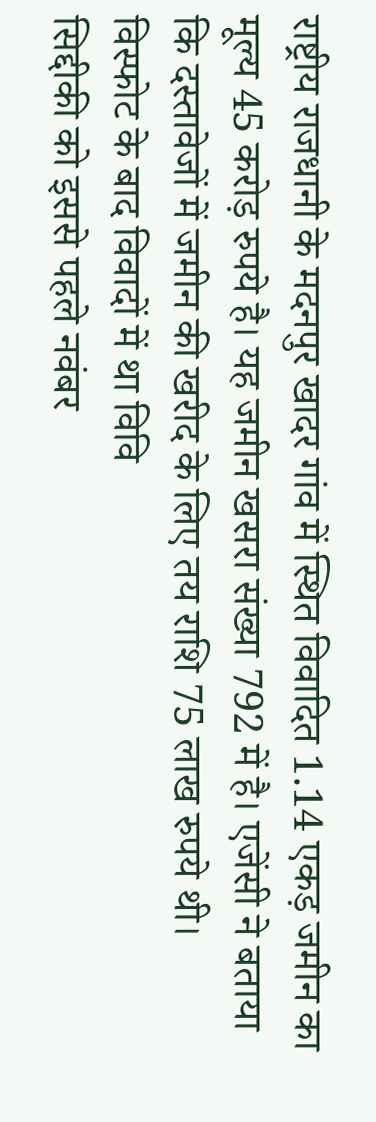राष्ट्रीय राजधानी के मदनपुर खादर गांव में स्थित विवादित 1.14 एकड़ जमीन का मूल्य 45 करोड़ रुपये है। यह जमीन खसरा संख्या 792 में है। एजेंसी ने बताया कि दस्तावेजों में जमीन की खरीद के लिए तय राशि 75 लाख रुपये थी।
विस्फोट के बाद विवादों में था विवि
सिद्दीकी को इससे पहले नवंबर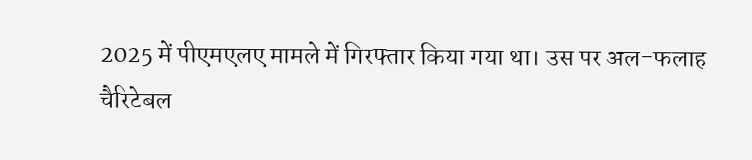2025 में पीएमएलए मामले में गिरफ्तार किया गया था। उस पर अल-फलाह चैरिटेबल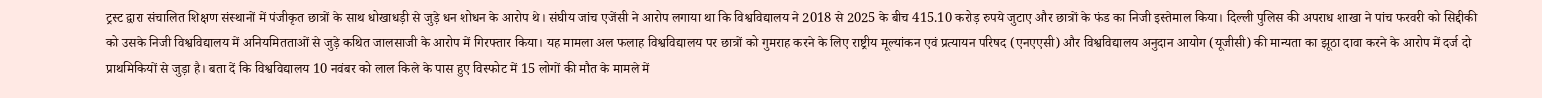ट्रस्ट द्वारा संचालित शिक्षण संस्थानों में पंजीकृत छात्रों के साथ धोखाधड़ी से जुड़े धन शोधन के आरोप थे। संघीय जांच एजेंसी ने आरोप लगाया था कि विश्वविद्यालय ने 2018 से 2025 के बीच 415.10 करोड़ रुपये जुटाए और छात्रों के फंड का निजी इस्तेमाल किया। दिल्ली पुलिस की अपराध शाखा ने पांच फरवरी को सिद्दीकी को उसके निजी विश्वविद्यालय में अनियमितताओं से जुड़े कथित जालसाजी के आरोप में गिरफ्तार किया। यह मामला अल फलाह विश्वविद्यालय पर छात्रों को गुमराह करने के लिए राष्ट्रीय मूल्यांकन एवं प्रत्यायन परिषद (एनएएसी) और विश्वविद्यालय अनुदान आयोग (यूजीसी) की मान्यता का झूठा दावा करने के आरोप में दर्ज दो प्राथमिकियों से जुड़ा है। बता दें कि विश्वविद्यालय 10 नवंबर को लाल किले के पास हुए विस्फोट में 15 लोगों की मौत के मामले में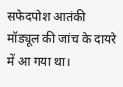सफेदपोश आतंकी मॉड्यूल की जांच के दायरे में आ गया था।